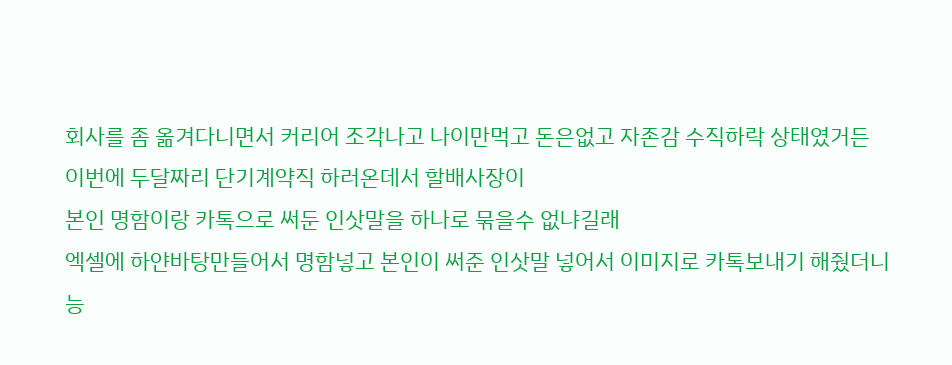회사를 좀 옮겨다니면서 커리어 조각나고 나이만먹고 돈은없고 자존감 수직하락 상태였거든
이번에 두달짜리 단기계약직 하러온데서 할배사장이
본인 명함이랑 카톡으로 써둔 인삿말을 하나로 묶을수 없냐길래
엑셀에 하얀바탕만들어서 명함넣고 본인이 써준 인삿말 넣어서 이미지로 카톡보내기 해줬더니
능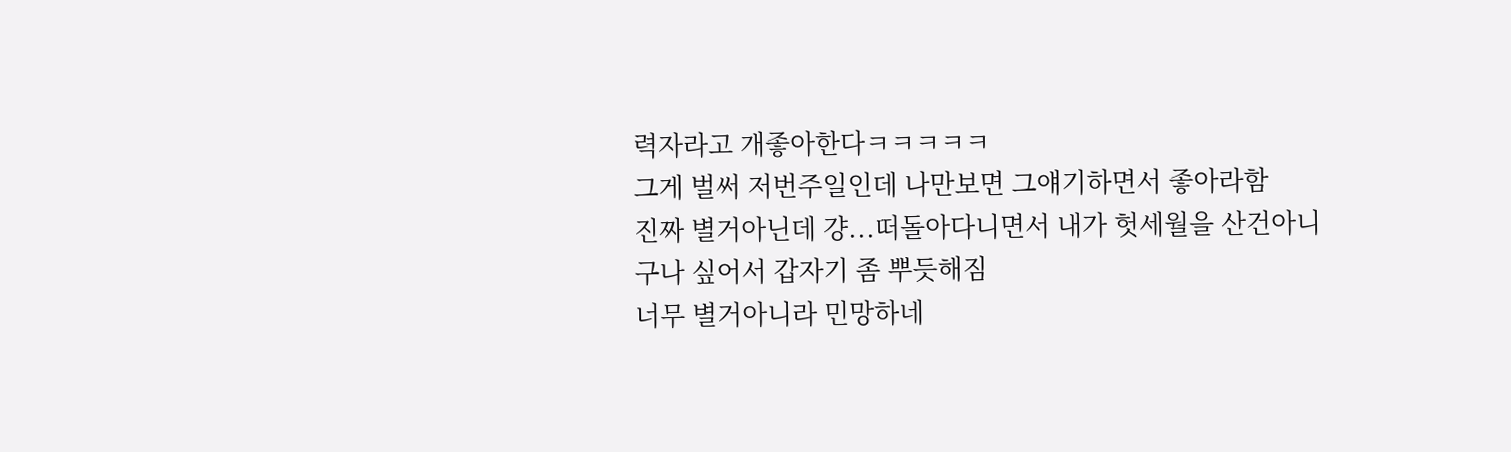력자라고 개좋아한다ㅋㅋㅋㅋㅋ
그게 벌써 저번주일인데 나만보면 그얘기하면서 좋아라함
진짜 별거아닌데 걍...떠돌아다니면서 내가 헛세월을 산건아니구나 싶어서 갑자기 좀 뿌듯해짐
너무 별거아니라 민망하네